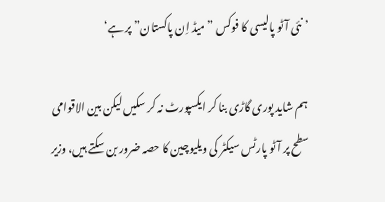’نئی آٹو پالیسی کا فوکس ”میڈ اِن پاکستان” پر ہے‘

ہم شاید پوری گاڑی بنا کر ایکسپورٹ نہ کر سکیں لیکن بین الاقوامی سطح پر آٹو پارٹس سیکٹر کی ویلیوچین کا حصہ ضرور بن سکتے ہیں، وزیر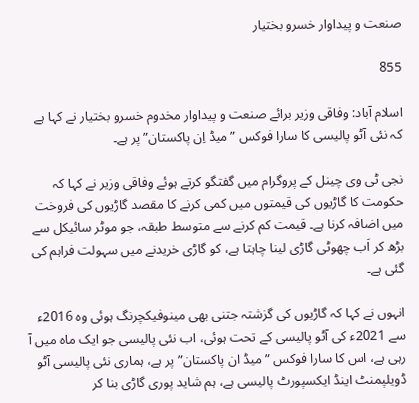صنعت و پیداوار خسرو بختیار

855

اسلام آباد: وفاقی وزیر برائے صنعت و پیداوار مخدوم خسرو بختیار نے کہا ہے کہ نئی آٹو پالیسی کا سارا فوکس ”میڈ اِن پاکستان” پر ہے۔

نجی ٹی وی چینل کے پروگرام میں گفتگو کرتے ہوئے وفاقی وزیر نے کہا کہ حکومت کا گاڑیوں کی قیمتوں میں کمی کرنے کا مقصد گاڑیوں کی فروخت میں اضافہ کرنا ہے۔ قیمت کم کرنے سے متوسط طبقہ، جو موٹر سائیکل سے بڑھ کر اَب چھوٹی گاڑی لینا چاہتا ہے، کو گاڑی خریدنے میں سہولت فراہم کی گئی ہے۔

انہوں نے کہا کہ گاڑیوں کی گزشتہ جتنی بھی مینوفیکچرنگ ہوئی وہ 2016ء سے 2021ء کی آٹو پالیسی کے تحت ہوئی، اب نئی پالیسی جو ایک ماہ میں آ رہی ہے، اس کا سارا فوکس ”میڈ ان پاکستان” پر ہے، ہماری نئی پالیسی آٹو ڈویلپمنٹ اینڈ ایکسپورٹ پالیسی ہے، ہم شاید پوری گاڑی بنا کر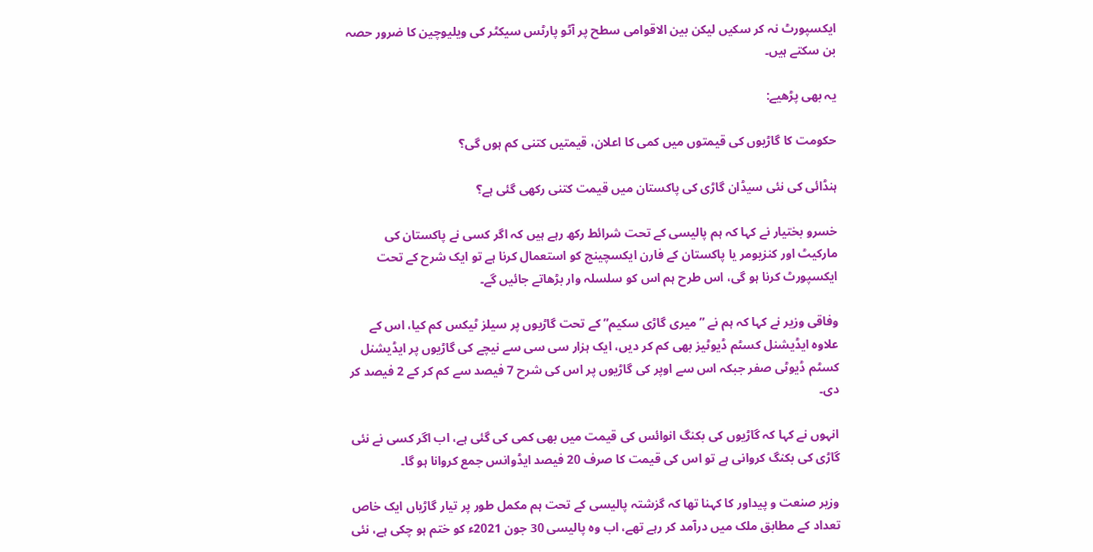ایکسپورٹ نہ کر سکیں لیکن بین الاقوامی سطح پر آٹو پارٹس سیکٹر کی ویلیوچین کا ضرور حصہ بن سکتے ہیں۔

یہ بھی پڑھیے:

حکومت کا گاڑیوں کی قیمتوں میں کمی کا اعلان، قیمتیں کتنی کم ہوں گی؟

ہنڈائی کی نئی سیڈان گاڑی کی پاکستان میں قیمت کتنی رکھی گئی ہے؟

خسرو بختیار نے کہا کہ ہم پالیسی کے تحت شرائط رکھ رہے ہیں کہ اگر کسی نے پاکستان کی مارکیٹ اور کنزیومر یا پاکستان کے فارن ایکسچینج کو استعمال کرنا ہے تو ایک شرح کے تحت ایکسپورٹ کرنا ہو گی، اس طرح ہم اس کو سلسلہ وار بڑھاتے جائیں گے۔

وفاقی وزیر نے کہا کہ ہم نے ”میری گاڑی سکیم” کے تحت گاڑیوں پر سیلز ٹیکس کم کیا، اس کے علاوہ ایڈیشنل کسٹم ڈیوٹیز بھی کم کر دیں، ایک ہزار سی سی سے نیچے کی گاڑیوں پر ایڈیشنل کسٹم ڈیوٹی صفر جبکہ اس سے اوپر کی گاڑیوں پر اس کی شرح 7 فیصد سے کم کر کے 2 فیصد کر دی۔

انہوں نے کہا کہ گاڑیوں کی بکنگ انوائس کی قیمت میں بھی کمی کی گئی ہے، اب اگر کسی نے نئی گاڑی کی بکنگ کروانی ہے تو اس کی قیمت کا صرف 20 فیصد ایڈوانس جمع کروانا ہو گا۔

وزیر صنعت و پیداور کا کہنا تھا کہ گزشتہ پالیسی کے تحت ہم مکمل طور پر تیار گاڑیاں ایک خاص تعداد کے مطابق ملک میں درآمد کر رہے تھے، اب وہ پالیسی 30 جون 2021ء کو ختم ہو چکی ہے، نئی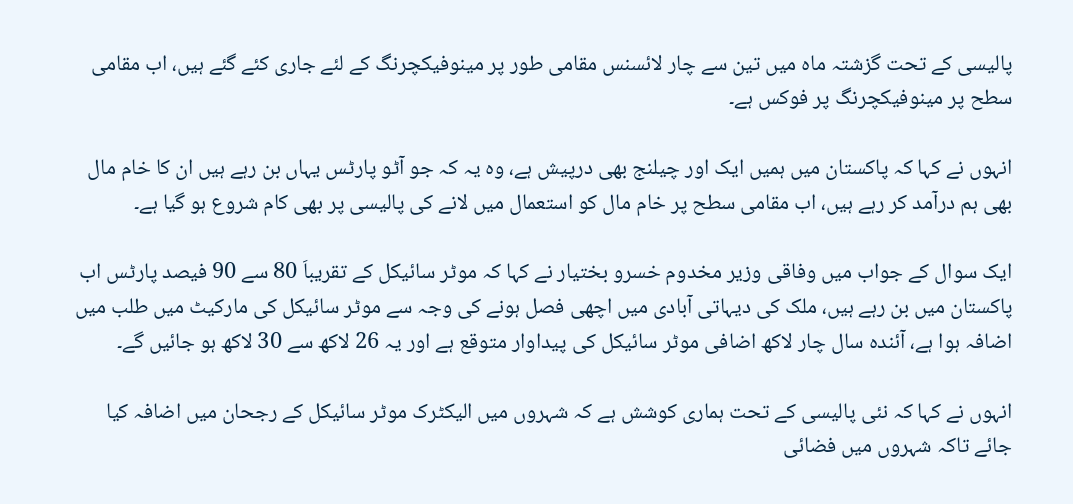پالیسی کے تحت گزشتہ ماہ میں تین سے چار لائسنس مقامی طور پر مینوفیکچرنگ کے لئے جاری کئے گئے ہیں، اب مقامی سطح پر مینوفیکچرنگ پر فوکس ہے۔

انہوں نے کہا کہ پاکستان میں ہمیں ایک اور چیلنج بھی درپیش ہے، وہ یہ کہ جو آٹو پارٹس یہاں بن رہے ہیں ان کا خام مال بھی ہم درآمد کر رہے ہیں، اب مقامی سطح پر خام مال کو استعمال میں لانے کی پالیسی پر بھی کام شروع ہو گیا ہے۔

ایک سوال کے جواب میں وفاقی وزیر مخدوم خسرو بختیار نے کہا کہ موٹر سائیکل کے تقریباَ 80 سے 90 فیصد پارٹس اب پاکستان میں بن رہے ہیں، ملک کی دیہاتی آبادی میں اچھی فصل ہونے کی وجہ سے موٹر سائیکل کی مارکیٹ میں طلب میں اضافہ ہوا ہے، آئندہ سال چار لاکھ اضافی موٹر سائیکل کی پیداوار متوقع ہے اور یہ 26 لاکھ سے 30 لاکھ ہو جائیں گے۔

انہوں نے کہا کہ نئی پالیسی کے تحت ہماری کوشش ہے کہ شہروں میں الیکٹرک موٹر سائیکل کے رجحان میں اضافہ کیا جائے تاکہ شہروں میں فضائی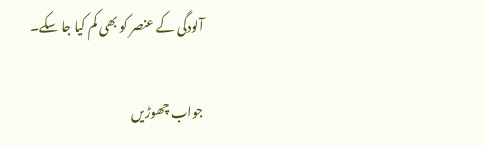آلودگی کے عنصر کو بھی کم کیا جا سکے۔

جواب چھوڑیں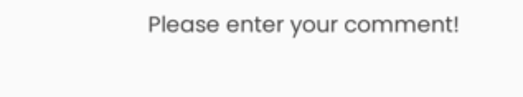Please enter your comment!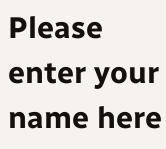Please enter your name here